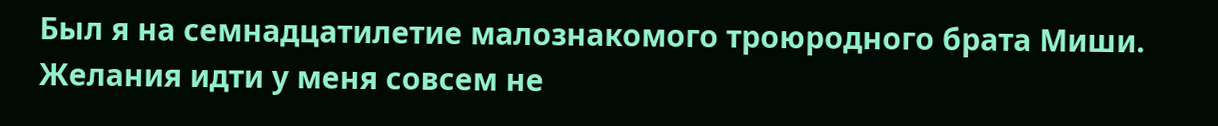Был я на семнадцатилетие малознакомого троюродного брата Миши. Желания идти у меня совсем не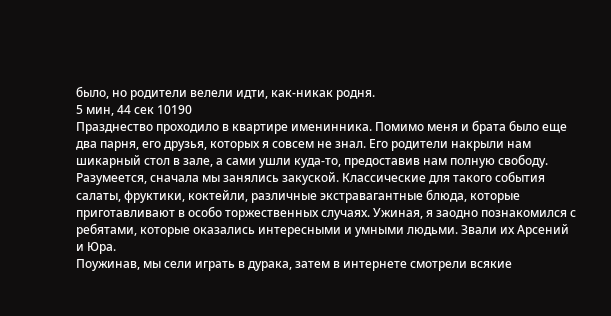было, но родители велели идти, как-никак родня.
5 мин, 44 сек 10190
Празднество проходило в квартире именинника. Помимо меня и брата было еще два парня, его друзья, которых я совсем не знал. Его родители накрыли нам шикарный стол в зале, а сами ушли куда-то, предоставив нам полную свободу.
Разумеется, сначала мы занялись закуской. Классические для такого события салаты, фруктики, коктейли, различные экстравагантные блюда, которые приготавливают в особо торжественных случаях. Ужиная, я заодно познакомился с ребятами, которые оказались интересными и умными людьми. Звали их Арсений и Юра.
Поужинав, мы сели играть в дурака, затем в интернете смотрели всякие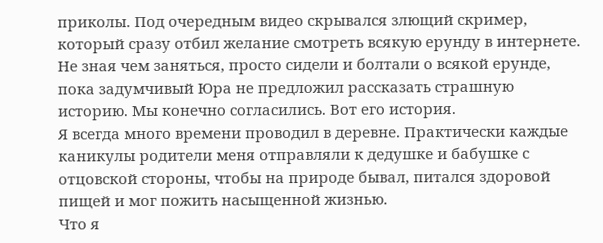приколы. Под очередным видео скрывался злющий скример, который сразу отбил желание смотреть всякую ерунду в интернете.
Не зная чем заняться, просто сидели и болтали о всякой ерунде, пока задумчивый Юра не предложил рассказать страшную историю. Мы конечно согласились. Вот его история.
Я всегда много времени проводил в деревне. Практически каждые каникулы родители меня отправляли к дедушке и бабушке с отцовской стороны, чтобы на природе бывал, питался здоровой пищей и мог пожить насыщенной жизнью.
Что я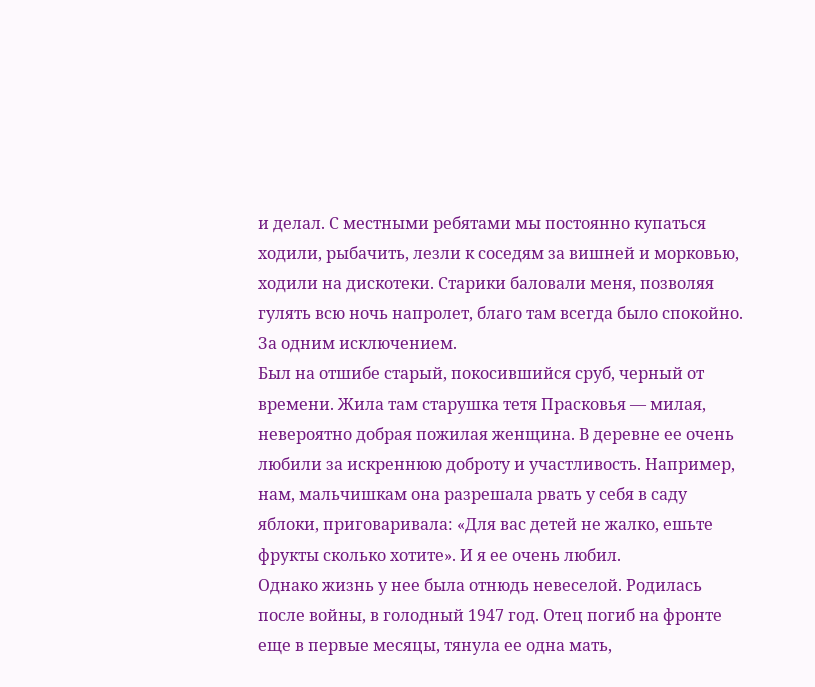и делал. С местными ребятами мы постоянно купаться ходили, рыбачить, лезли к соседям за вишней и морковью, ходили на дискотеки. Старики баловали меня, позволяя гулять всю ночь напролет, благо там всегда было спокойно. За одним исключением.
Был на отшибе старый, покосившийся сруб, черный от времени. Жила там старушка тетя Прасковья — милая, невероятно добрая пожилая женщина. В деревне ее очень любили за искреннюю доброту и участливость. Например, нам, мальчишкам она разрешала рвать у себя в саду яблоки, приговаривала: «Для вас детей не жалко, ешьте фрукты сколько хотите». И я ее очень любил.
Однако жизнь у нее была отнюдь невеселой. Родилась после войны, в голодный 1947 год. Отец погиб на фронте еще в первые месяцы, тянула ее одна мать,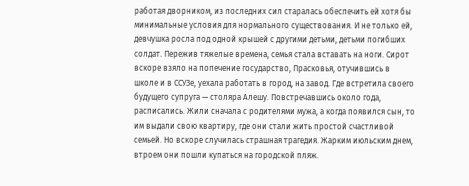работая дворником, из последних сил старалась обеспечить ей хотя бы минимальные условия для нормального существования. И не только ей, девчушка росла под одной крышей с другими детьми, детьми погибших солдат. Пережив тяжелые времена, семья стала вставать на ноги. Сирот вскоре взяло на попечение государство, Прасковья, отучившись в школе и в ССУЗе, уехала работать в город, на завод. Где встретила своего будущего супруга — столяра Алешу. Повстречавшись около года, расписались. Жили сначала с родителями мужа, а когда появился сын, то им выдали свою квартиру, где они стали жить простой счастливой семьей. Но вскоре случилась страшная трагедия. Жарким июльским днем, втроем они пошли купаться на городской пляж.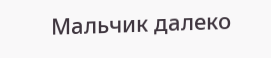Мальчик далеко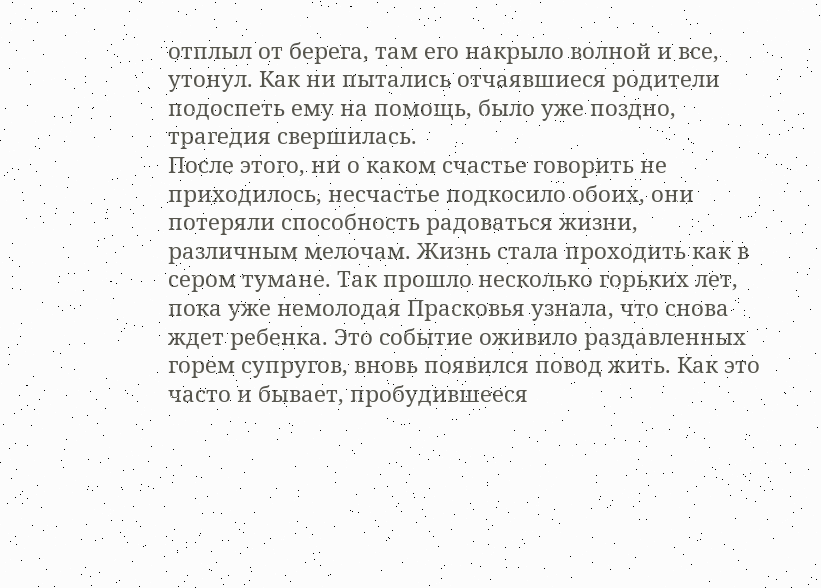отплыл от берега, там его накрыло волной и все, утонул. Как ни пытались отчаявшиеся родители подоспеть ему на помощь, было уже поздно, трагедия свершилась.
После этого, ни о каком счастье говорить не приходилось, несчастье подкосило обоих, они потеряли способность радоваться жизни, различным мелочам. Жизнь стала проходить как в сером тумане. Так прошло несколько горьких лет, пока уже немолодая Прасковья узнала, что снова ждет ребенка. Это событие оживило раздавленных горем супругов, вновь появился повод жить. Как это часто и бывает, пробудившееся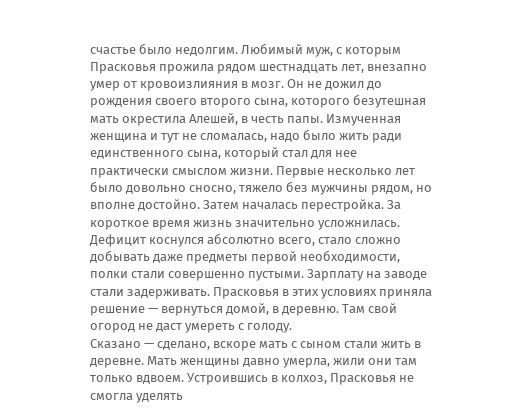счастье было недолгим. Любимый муж, с которым Прасковья прожила рядом шестнадцать лет, внезапно умер от кровоизлияния в мозг. Он не дожил до рождения своего второго сына, которого безутешная мать окрестила Алешей, в честь папы. Измученная женщина и тут не сломалась, надо было жить ради единственного сына, который стал для нее практически смыслом жизни. Первые несколько лет было довольно сносно, тяжело без мужчины рядом, но вполне достойно. Затем началась перестройка. За короткое время жизнь значительно усложнилась. Дефицит коснулся абсолютно всего, стало сложно добывать даже предметы первой необходимости, полки стали совершенно пустыми. Зарплату на заводе стали задерживать. Прасковья в этих условиях приняла решение — вернуться домой, в деревню. Там свой огород не даст умереть с голоду.
Сказано — сделано, вскоре мать с сыном стали жить в деревне. Мать женщины давно умерла, жили они там только вдвоем. Устроившись в колхоз, Прасковья не смогла уделять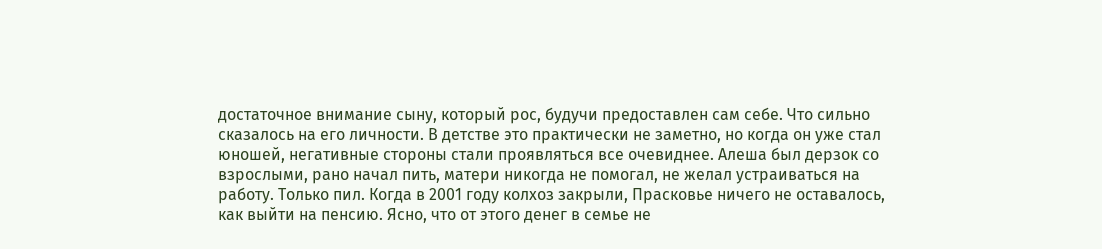достаточное внимание сыну, который рос, будучи предоставлен сам себе. Что сильно сказалось на его личности. В детстве это практически не заметно, но когда он уже стал юношей, негативные стороны стали проявляться все очевиднее. Алеша был дерзок со взрослыми, рано начал пить, матери никогда не помогал, не желал устраиваться на работу. Только пил. Когда в 2001 году колхоз закрыли, Прасковье ничего не оставалось, как выйти на пенсию. Ясно, что от этого денег в семье не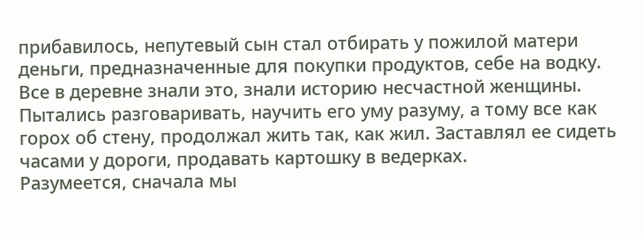прибавилось, непутевый сын стал отбирать у пожилой матери деньги, предназначенные для покупки продуктов, себе на водку.
Все в деревне знали это, знали историю несчастной женщины. Пытались разговаривать, научить его уму разуму, а тому все как горох об стену, продолжал жить так, как жил. Заставлял ее сидеть часами у дороги, продавать картошку в ведерках.
Разумеется, сначала мы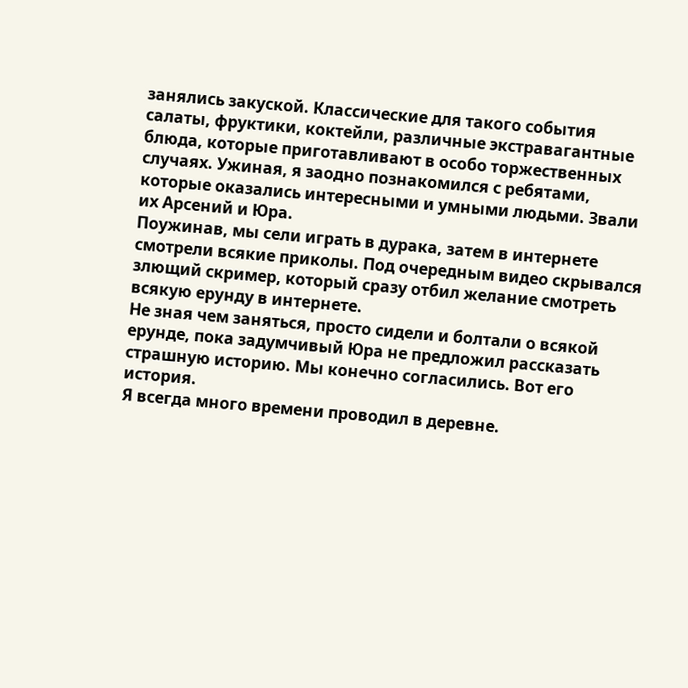занялись закуской. Классические для такого события салаты, фруктики, коктейли, различные экстравагантные блюда, которые приготавливают в особо торжественных случаях. Ужиная, я заодно познакомился с ребятами, которые оказались интересными и умными людьми. Звали их Арсений и Юра.
Поужинав, мы сели играть в дурака, затем в интернете смотрели всякие приколы. Под очередным видео скрывался злющий скример, который сразу отбил желание смотреть всякую ерунду в интернете.
Не зная чем заняться, просто сидели и болтали о всякой ерунде, пока задумчивый Юра не предложил рассказать страшную историю. Мы конечно согласились. Вот его история.
Я всегда много времени проводил в деревне.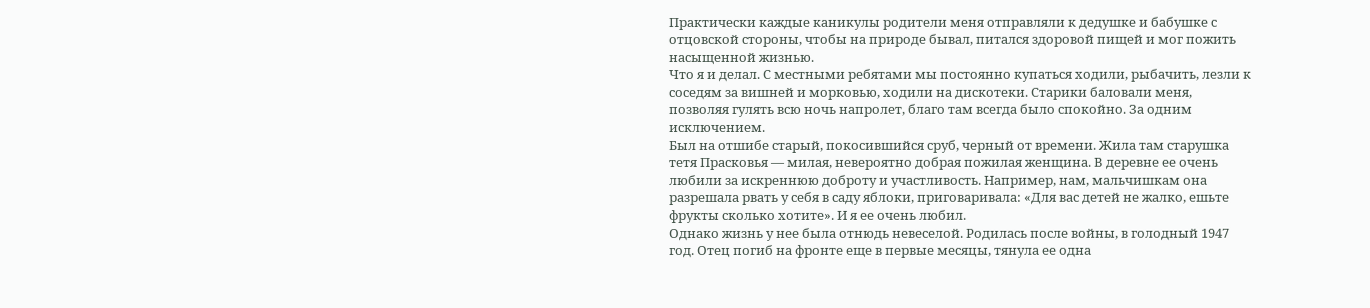Практически каждые каникулы родители меня отправляли к дедушке и бабушке с отцовской стороны, чтобы на природе бывал, питался здоровой пищей и мог пожить насыщенной жизнью.
Что я и делал. С местными ребятами мы постоянно купаться ходили, рыбачить, лезли к соседям за вишней и морковью, ходили на дискотеки. Старики баловали меня, позволяя гулять всю ночь напролет, благо там всегда было спокойно. За одним исключением.
Был на отшибе старый, покосившийся сруб, черный от времени. Жила там старушка тетя Прасковья — милая, невероятно добрая пожилая женщина. В деревне ее очень любили за искреннюю доброту и участливость. Например, нам, мальчишкам она разрешала рвать у себя в саду яблоки, приговаривала: «Для вас детей не жалко, ешьте фрукты сколько хотите». И я ее очень любил.
Однако жизнь у нее была отнюдь невеселой. Родилась после войны, в голодный 1947 год. Отец погиб на фронте еще в первые месяцы, тянула ее одна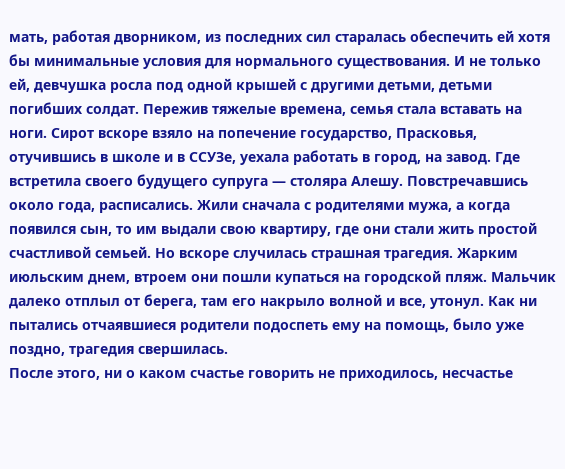мать, работая дворником, из последних сил старалась обеспечить ей хотя бы минимальные условия для нормального существования. И не только ей, девчушка росла под одной крышей с другими детьми, детьми погибших солдат. Пережив тяжелые времена, семья стала вставать на ноги. Сирот вскоре взяло на попечение государство, Прасковья, отучившись в школе и в ССУЗе, уехала работать в город, на завод. Где встретила своего будущего супруга — столяра Алешу. Повстречавшись около года, расписались. Жили сначала с родителями мужа, а когда появился сын, то им выдали свою квартиру, где они стали жить простой счастливой семьей. Но вскоре случилась страшная трагедия. Жарким июльским днем, втроем они пошли купаться на городской пляж. Мальчик далеко отплыл от берега, там его накрыло волной и все, утонул. Как ни пытались отчаявшиеся родители подоспеть ему на помощь, было уже поздно, трагедия свершилась.
После этого, ни о каком счастье говорить не приходилось, несчастье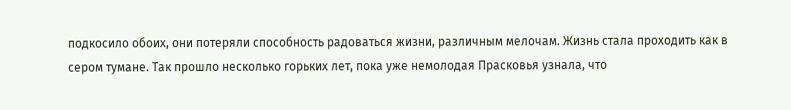подкосило обоих, они потеряли способность радоваться жизни, различным мелочам. Жизнь стала проходить как в сером тумане. Так прошло несколько горьких лет, пока уже немолодая Прасковья узнала, что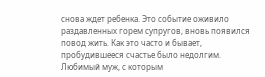снова ждет ребенка. Это событие оживило раздавленных горем супругов, вновь появился повод жить. Как это часто и бывает, пробудившееся счастье было недолгим. Любимый муж, с которым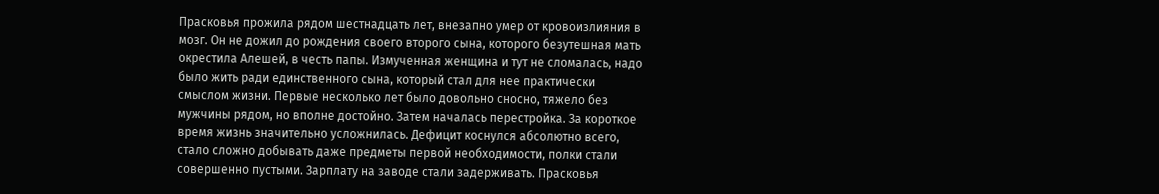Прасковья прожила рядом шестнадцать лет, внезапно умер от кровоизлияния в мозг. Он не дожил до рождения своего второго сына, которого безутешная мать окрестила Алешей, в честь папы. Измученная женщина и тут не сломалась, надо было жить ради единственного сына, который стал для нее практически смыслом жизни. Первые несколько лет было довольно сносно, тяжело без мужчины рядом, но вполне достойно. Затем началась перестройка. За короткое время жизнь значительно усложнилась. Дефицит коснулся абсолютно всего, стало сложно добывать даже предметы первой необходимости, полки стали совершенно пустыми. Зарплату на заводе стали задерживать. Прасковья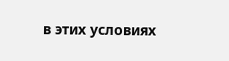в этих условиях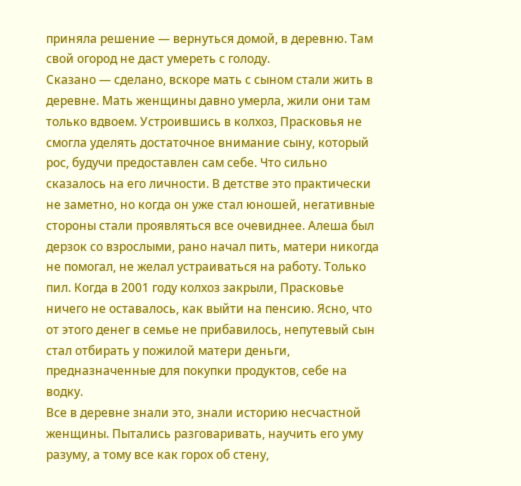приняла решение — вернуться домой, в деревню. Там свой огород не даст умереть с голоду.
Сказано — сделано, вскоре мать с сыном стали жить в деревне. Мать женщины давно умерла, жили они там только вдвоем. Устроившись в колхоз, Прасковья не смогла уделять достаточное внимание сыну, который рос, будучи предоставлен сам себе. Что сильно сказалось на его личности. В детстве это практически не заметно, но когда он уже стал юношей, негативные стороны стали проявляться все очевиднее. Алеша был дерзок со взрослыми, рано начал пить, матери никогда не помогал, не желал устраиваться на работу. Только пил. Когда в 2001 году колхоз закрыли, Прасковье ничего не оставалось, как выйти на пенсию. Ясно, что от этого денег в семье не прибавилось, непутевый сын стал отбирать у пожилой матери деньги, предназначенные для покупки продуктов, себе на водку.
Все в деревне знали это, знали историю несчастной женщины. Пытались разговаривать, научить его уму разуму, а тому все как горох об стену,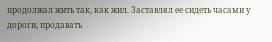продолжал жить так, как жил. Заставлял ее сидеть часами у дороги, продавать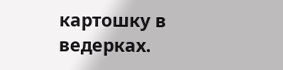картошку в ведерках.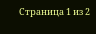Страница 1 из 2